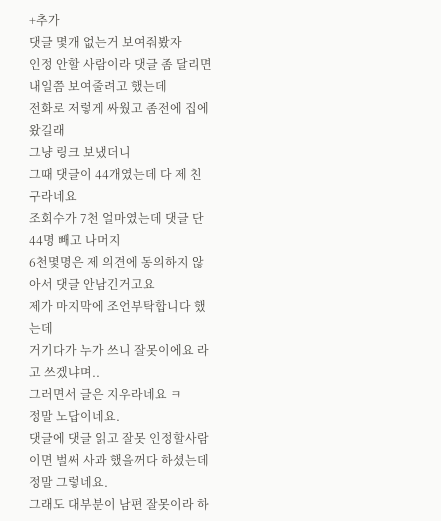+추가
댓글 몇개 없는거 보여줘봤자
인정 안할 사람이라 댓글 좀 달리면 내일쯤 보여줄려고 했는데
전화로 저렇게 싸웠고 좀전에 집에 왔길래
그냥 링크 보냈더니
그때 댓글이 44개였는데 다 제 친구라네요
조회수가 7천 얼마였는데 댓글 단 44명 빼고 나머지
6천몇명은 제 의견에 동의하지 않아서 댓글 안남긴거고요
제가 마지막에 조언부탁합니다 했는데
거기다가 누가 쓰니 잘못이에요 라고 쓰겠냐며..
그러면서 글은 지우라네요 ㅋ
정말 노답이네요.
댓글에 댓글 읽고 잘못 인정할사람이면 벌써 사과 했을꺼다 하셨는데 정말 그렇네요.
그래도 대부분이 남편 잘못이라 하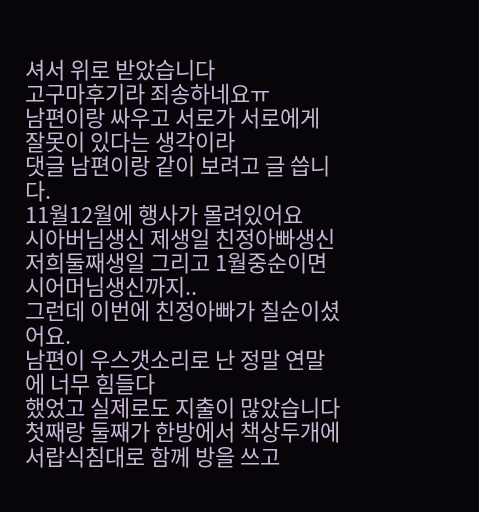셔서 위로 받았습니다
고구마후기라 죄송하네요ㅠ
남편이랑 싸우고 서로가 서로에게 잘못이 있다는 생각이라
댓글 남편이랑 같이 보려고 글 씁니다.
11월12월에 행사가 몰려있어요
시아버님생신 제생일 친정아빠생신
저희둘째생일 그리고 1월중순이면 시어머님생신까지..
그런데 이번에 친정아빠가 칠순이셨어요.
남편이 우스갯소리로 난 정말 연말에 너무 힘들다
했었고 실제로도 지출이 많았습니다
첫째랑 둘째가 한방에서 책상두개에 서랍식침대로 함께 방을 쓰고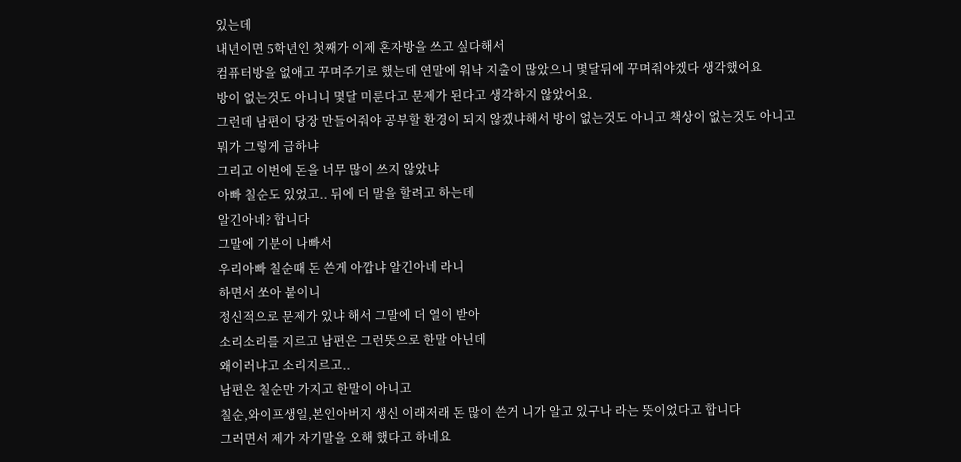있는데
내년이면 5학년인 첫째가 이제 혼자방을 쓰고 싶다해서
컴퓨터방을 없애고 꾸며주기로 했는데 연말에 워낙 지출이 많았으니 몇달뒤에 꾸며줘야겠다 생각했어요
방이 없는것도 아니니 몇달 미룬다고 문제가 된다고 생각하지 않았어요.
그런데 남편이 당장 만들어줘야 공부할 환경이 되지 않겠냐해서 방이 없는것도 아니고 책상이 없는것도 아니고
뭐가 그렇게 급하냐
그리고 이번에 돈을 너무 많이 쓰지 않았냐
아빠 칠순도 있었고.. 뒤에 더 말을 할려고 하는데
알긴아네? 합니다
그말에 기분이 나빠서
우리아빠 칠순때 돈 쓴게 아깝냐 알긴아네 라니
하면서 쏘아 붙이니
정신적으로 문제가 있냐 해서 그말에 더 열이 받아
소리소리를 지르고 남편은 그런뜻으로 한말 아닌데
왜이러냐고 소리지르고..
남편은 칠순만 가지고 한말이 아니고
칠순,와이프생일,본인아버지 생신 이래저래 돈 많이 쓴거 니가 알고 있구나 라는 뜻이었다고 합니다
그러면서 제가 자기말을 오해 했다고 하네요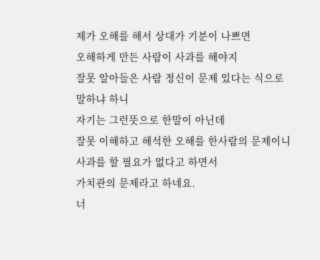제가 오해를 해서 상대가 기분이 나쁘면
오해하게 만든 사람이 사과를 해야지
잘못 알아들은 사람 정신이 문제 있다는 식으로 말하냐 하니
자기는 그런뜻으로 한말이 아닌데
잘못 이해하고 해석한 오해를 한사람의 문제이니
사과를 할 필요가 없다고 하면서
가치관의 문제라고 하네요.
너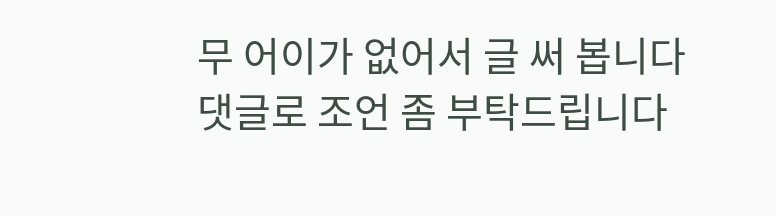무 어이가 없어서 글 써 봅니다
댓글로 조언 좀 부탁드립니다